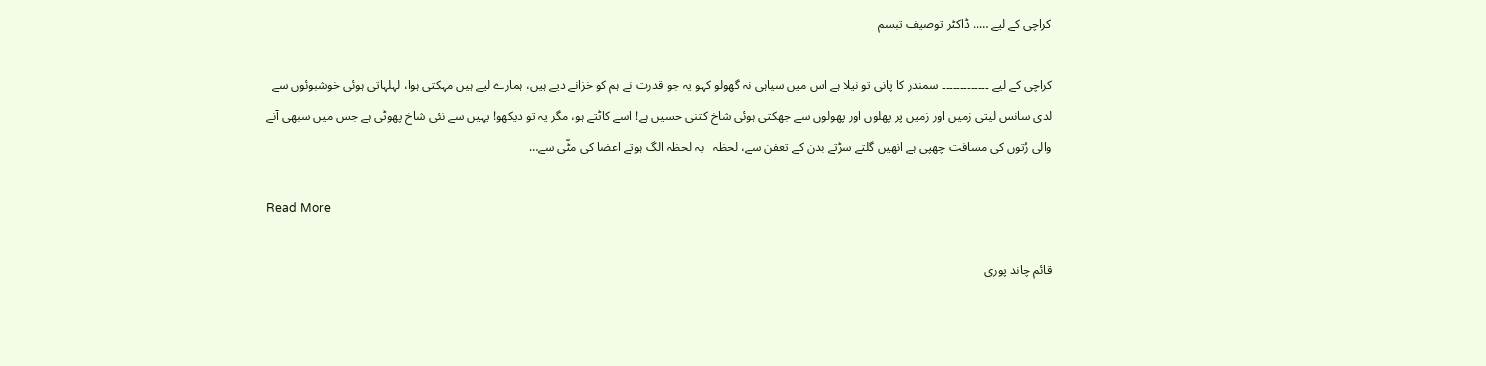کراچی کے لیے ….. ڈاکٹر توصیف تبسم

کراچی کے لیے ۔۔۔۔۔۔۔۔۔۔۔۔۔ سمندر کا پانی تو نیلا ہے اس میں سیاہی نہ گھولو کہو یہ جو قدرت نے ہم کو خزانے دیے ہیں، ہمارے لیے ہیں مہکتی ہوا، لہلہاتی ہوئی خوشبوئوں سے لدی سانس لیتی زمیں اور زمیں پر پھلوں اور پھولوں سے جھکتی ہوئی شاخ کتنی حسیں ہے! اسے کاٹتے ہو، مگر یہ تو دیکھو! یہیں سے نئی شاخ پھوٹی ہے جس میں سبھی آنے والی رُتوں کی مسافت چھپی ہے انھیں گلتے سڑتے بدن کے تعفن سے، لحظہ   بہ لحظہ الگ ہوتے اعضا کی مٹّی سے…

Read More

قائم چاند پوری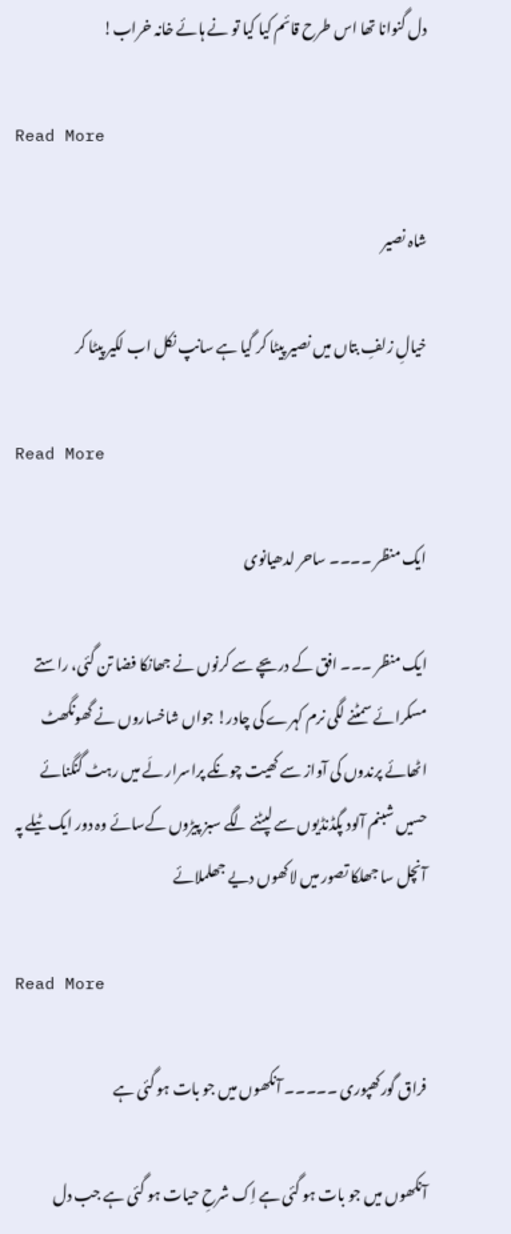دل گنوانا تھا اس طرح قائم کیا کیا تو نے ہائے خانہ خراب!

Read More

شاہ نصیر

خیالِ زلفِ بتاں میں نصیر پیٹا کر گیا ہے سانپ نکل اب لکیر پیٹا کر

Read More

ایک منظر ۔۔۔۔ ساحر لدھیانوی

ایک منظر ۔۔۔ افق کے دریچے سے کرنوں نے جھانکا فضا تن گئی، راستے مسکرائے سمٹنے لگی نرم کہرے کی چادر! جواں شاخساروں نے گھونگھٹ اٹھائے پرندوں کی آواز سے کھیت چونکے پراسرار لَے میں رہٹ گنگنائے حسیں شبنم آلود پگڈنڈیوں سے لپٹنے لگے سبز پیڑوں کےسائے وہ دور ایک ٹیلے پہ آنچل سا جھلکا تصور میں لاکھوں دیے جھلملائے

Read More

فراق گورکھپوری ۔۔۔۔۔ آنکھوں میں جو بات ہو گئی ہے

آنکھوں میں جو بات ہو گئی ہے اِک شرحِ حیات ہو گئی ہے جب دل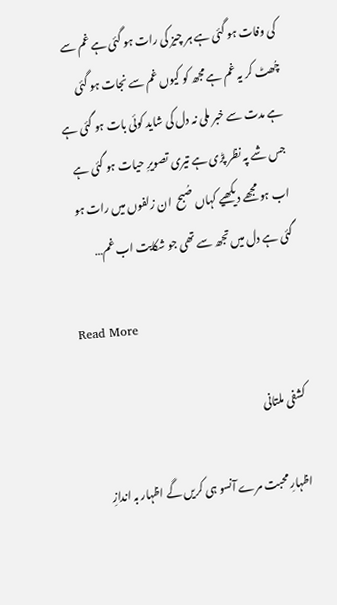کی وفات ہو گئی ہے ہر چیز کی رات ہو گئی ہے غم سے چُھٹ کر یہ غم ہے مجھ کو کیوں غم سے نجات ہو گئی ہے مدت سے خبر ملی نہ دل کی شاید کوئی بات ہو گئی ہے جس شے پہ نظر پڑی ہے تیری تصویرِ حیات ہو گئی ہے اب ہو مجھے دیکھیے کہاں صُبح  ان زلفوں میں رات ہو گئی ہے دل میں تجھ سے تھی جو شکایت اب غم…

Read More

کشفی ملتانی

اظہارِ محبت مرے آنسو ہی کریں گے اظہار بہ اندازِ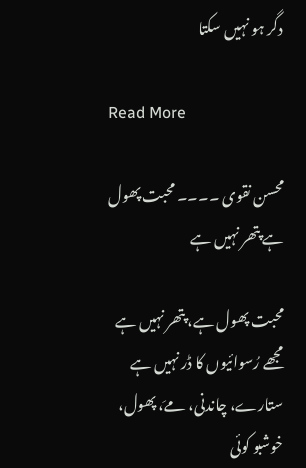دگر ہو نہیں سکتا

Read More

محسن نقوی ۔۔۔۔ محبت پھول ہے پتھر نہیں ہے

محبت پھول ہے، پتھر نہیں ہے مجھے رُسوائیوں کا ڈر نہیں ہے ستارے، چاندنی، مےَ، پھول، خوشبو کوئی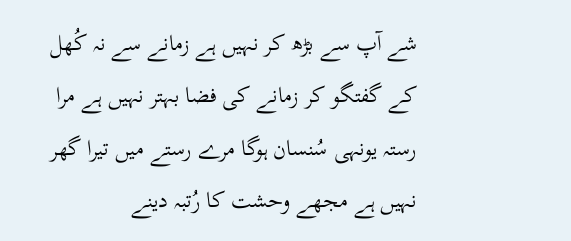شے آپ سے بڑھ کر نہیں ہے زمانے سے نہ کُھل کے گفتگو کر زمانے کی فضا بہتر نہیں ہے مرا رستہ یونہی سُنسان ہوگا مرے رستے میں تیرا گھر نہیں ہے مجھے وحشت کا رُتبہ دینے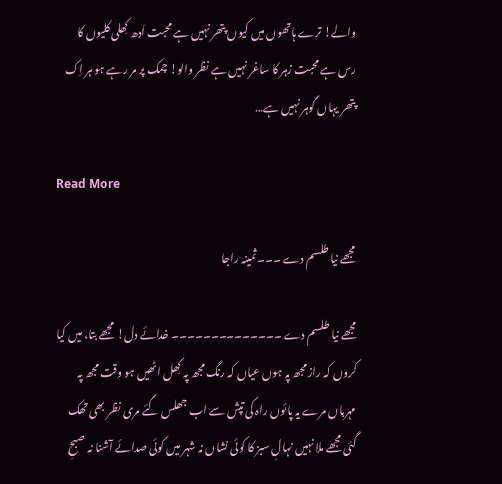والے! ترے ہاتھوں میں کیوں پتھر نہیں ہے محبت اَدھ کِھلی کلیوں کا رس ہے محبت زہر کا ساغر نہیں ہے نظر والو! چمک پر مر رہے ہو ہر اِک پتھر یہاں گوہر نہیں ہے…

Read More

مجھے نیا طلسم دے ۔۔۔ ثمینہ راجا

مجھے نیا طلسم دے ۔۔۔۔۔۔۔۔۔۔۔۔۔۔ خدائے دل! مجھے بتا، میں کیا کروں کہ راز مجھ پہ ہوں عیاں کہ رنگ مجھ پہ کِھل اٹھیں ہو وقت مجھ پہ مہرباں مرے یہ پائوں راہ کی تپش سے اب جھلس گئے مری نظر بھی تھک گئی مجھے ملا نہیں نہالِ سبز کا کوئی نشاں نہ شہر میں کوئی صدائے آشنا نہ صبحِ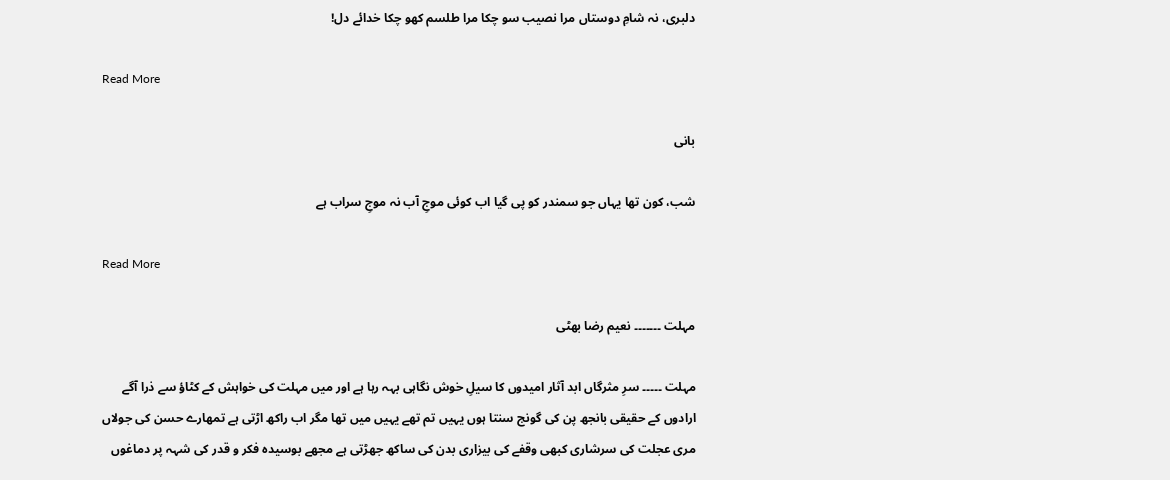دلبری، نہ شامِ دوستاں مرا نصیب سو چکا مرا طلسم کھو چکا خدائے دل!

Read More

بانی

شب، کون تھا یہاں جو سمندر کو پی گیا اب کوئی موجِ آب نہ موجِ سراب ہے

Read More

مہلت ۔۔۔۔۔۔۔ نعیم رضا بھٹی

مہلت ۔۔۔۔۔ سرِ مثرگاں ابد آثار امیدوں کا سیلِ خوش نگاہی بہہ رہا ہے اور میں مہلت کی خواہش کے کٹاؤ سے ذرا آگے ارادوں کے حقیقی بانجھ پن کی گونج سنتا ہوں یہیں تم تھے یہیں میں تھا مگر اب راکھ اڑتی ہے تمھارے حسن کی جولاں مری عجلت کی سرشاری کبھی وقفے کی بیزاری بدن کی ساکھ جھڑتی ہے مجھے بوسیدہ فکر و قدر کی شہہ پر دماغوں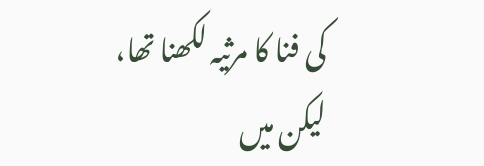کی فنا کا مرثیہ لکھنا تھا، لیکن میں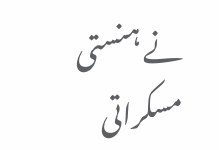نے ہنستی مسکراتی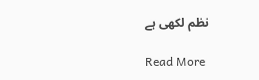نظم لکھی ہے

Read More